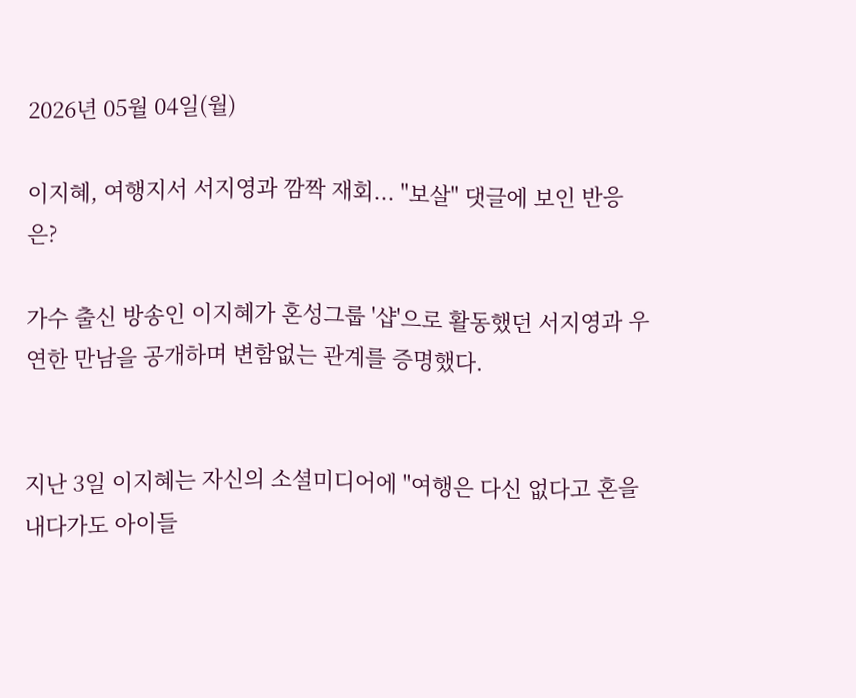2026년 05월 04일(월)

이지혜, 여행지서 서지영과 깜짝 재회... "보살" 댓글에 보인 반응은?

가수 출신 방송인 이지혜가 혼성그룹 '샵'으로 활동했던 서지영과 우연한 만남을 공개하며 변함없는 관계를 증명했다.


지난 3일 이지혜는 자신의 소셜미디어에 "여행은 다신 없다고 혼을 내다가도 아이들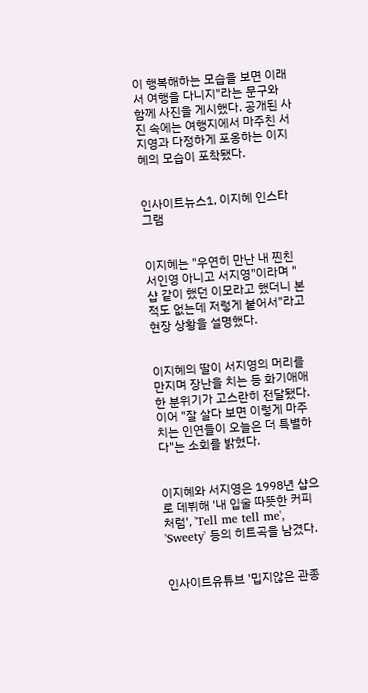이 행복해하는 모습을 보면 이래서 여행을 다니지"라는 문구와 함께 사진을 게시했다. 공개된 사진 속에는 여행지에서 마주친 서지영과 다정하게 포옹하는 이지혜의 모습이 포착됐다.


인사이트뉴스1, 이지혜 인스타그램


이지혜는 "우연히 만난 내 찐친 서인영 아니고 서지영"이라며 "샵 같이 했던 이모라고 했더니 본 적도 없는데 저렇게 붙어서"라고 현장 상황을 설명했다.


이지혜의 딸이 서지영의 머리를 만지며 장난을 치는 등 화기애애한 분위기가 고스란히 전달됐다. 이어 "잘 살다 보면 이렇게 마주치는 인연들이 오늘은 더 특별하다"는 소회를 밝혔다.


이지혜와 서지영은 1998년 샵으로 데뷔해 '내 입술 따뜻한 커피처럼', 'Tell me tell me', 'Sweety' 등의 히트곡을 남겼다.


인사이트유튜브 '밉지않은 관종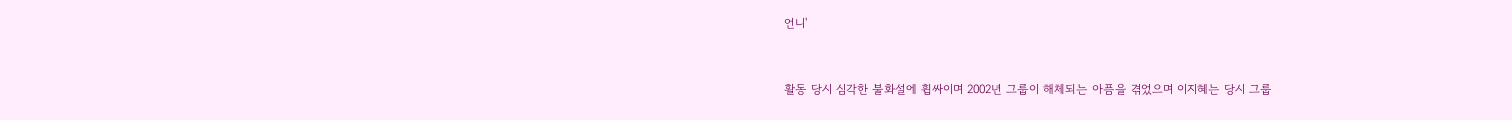언니'


활동 당시 심각한 불화설에 휩싸이며 2002년 그룹이 해체되는 아픔을 겪었으며 이지혜는 당시 그룹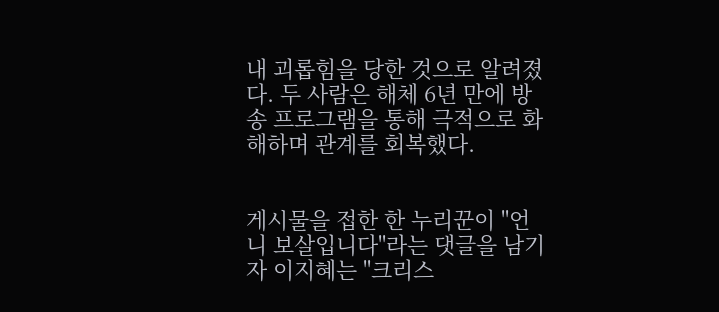내 괴롭힘을 당한 것으로 알려졌다. 두 사람은 해체 6년 만에 방송 프로그램을 통해 극적으로 화해하며 관계를 회복했다.


게시물을 접한 한 누리꾼이 "언니 보살입니다"라는 댓글을 남기자 이지혜는 "크리스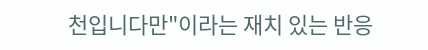천입니다만"이라는 재치 있는 반응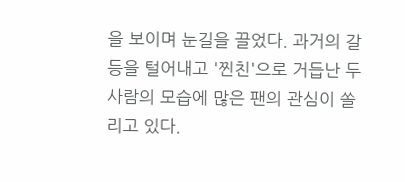을 보이며 눈길을 끌었다. 과거의 갈등을 털어내고 '찐친'으로 거듭난 두 사람의 모습에 많은 팬의 관심이 쏠리고 있다.